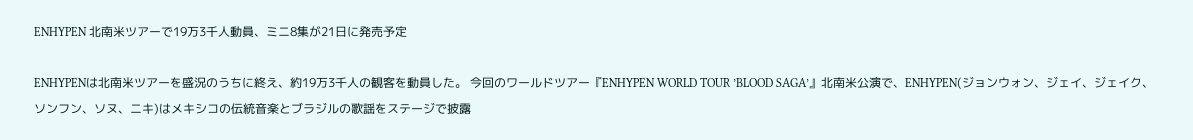ENHYPEN 北南米ツアーで19万3千人動員、ミニ8集が21日に発売予定

ENHYPENは北南米ツアーを盛況のうちに終え、約19万3千人の観客を動員した。 今回のワールドツアー『ENHYPEN WORLD TOUR ’BLOOD SAGA’』北南米公演で、ENHYPEN(ジョンウォン、ジェイ、ジェイク、ソンフン、ソヌ、ニキ)はメキシコの伝統音楽とブラジルの歌謡をステージで披露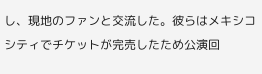し、現地のファンと交流した。彼らはメキシコシティでチケットが完売したため公演回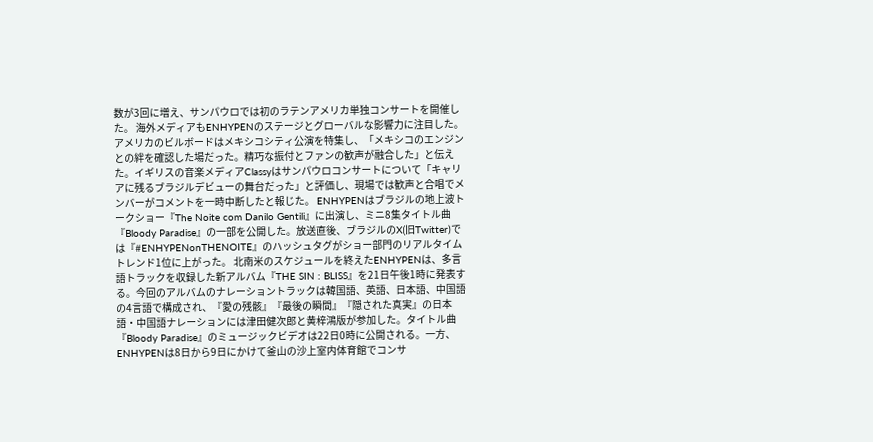数が3回に増え、サンパウロでは初のラテンアメリカ単独コンサートを開催した。 海外メディアもENHYPENのステージとグローバルな影響力に注目した。アメリカのビルボードはメキシコシティ公演を特集し、「メキシコのエンジンとの絆を確認した場だった。精巧な振付とファンの歓声が融合した」と伝えた。イギリスの音楽メディアClassyはサンパウロコンサートについて「キャリアに残るブラジルデビューの舞台だった」と評価し、現場では歓声と合唱でメンバーがコメントを一時中断したと報じた。 ENHYPENはブラジルの地上波トークショー『The Noite com Danilo Gentili』に出演し、ミニ8集タイトル曲『Bloody Paradise』の一部を公開した。放送直後、ブラジルのX(旧Twitter)では『#ENHYPENonTHENOITE』のハッシュタグがショー部門のリアルタイムトレンド1位に上がった。 北南米のスケジュールを終えたENHYPENは、多言語トラックを収録した新アルバム『THE SIN : BLISS』を21日午後1時に発表する。今回のアルバムのナレーショントラックは韓国語、英語、日本語、中国語の4言語で構成され、『愛の残骸』『最後の瞬間』『隠された真実』の日本語・中国語ナレーションには津田健次郎と黄梓鴻版が参加した。タイトル曲『Bloody Paradise』のミュージックビデオは22日0時に公開される。一方、ENHYPENは8日から9日にかけて釜山の沙上室内体育館でコンサ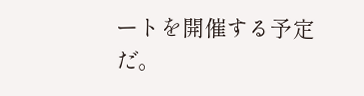ートを開催する予定だ。